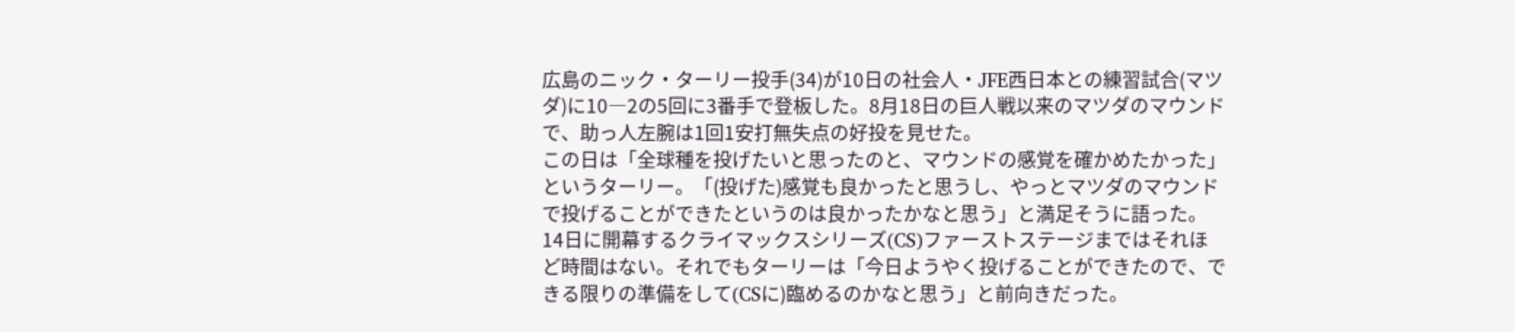広島のニック・ターリー投手(34)が10日の社会人・JFE西日本との練習試合(マツダ)に10―2の5回に3番手で登板した。8月18日の巨人戦以来のマツダのマウンドで、助っ人左腕は1回1安打無失点の好投を見せた。
この日は「全球種を投げたいと思ったのと、マウンドの感覚を確かめたかった」というターリー。「(投げた)感覚も良かったと思うし、やっとマツダのマウンドで投げることができたというのは良かったかなと思う」と満足そうに語った。
14日に開幕するクライマックスシリーズ(CS)ファーストステージまではそれほど時間はない。それでもターリーは「今日ようやく投げることができたので、できる限りの準備をして(CSに)臨めるのかなと思う」と前向きだった。